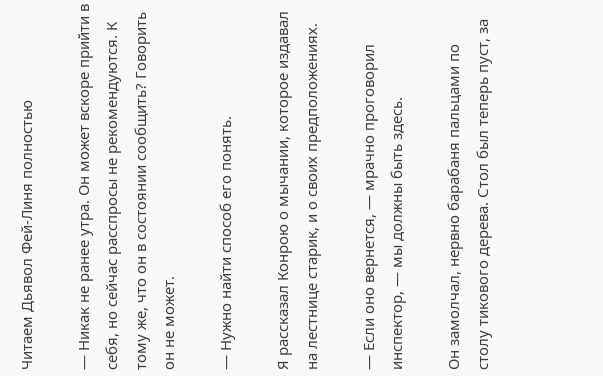Читаем Дьявол Фей-Линя полностью

— Никак не ранее утра. Он может вскоре прийти в себя, но сейчас расспросы не рекомендуются. К тому же, что он в состоянии сообщить? Говорить он не может.

— Нужно найти способ его понять.

Я рассказал Конрою о мычании, которое издавал на лестнице старик, и о своих предположениях.

— Если оно вернется, — мрачно проговорил инспектор, — мы должны быть здесь.

Он замолчал, нервно барабаня пальцами по столу тикового дерева. Стол был теперь пуст, за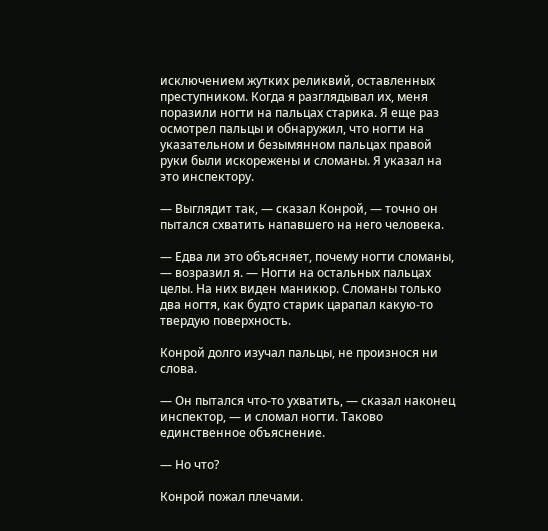исключением жутких реликвий, оставленных преступником. Когда я разглядывал их, меня поразили ногти на пальцах старика. Я еще раз осмотрел пальцы и обнаружил, что ногти на указательном и безымянном пальцах правой руки были искорежены и сломаны. Я указал на это инспектору.

— Выглядит так, — сказал Конрой, — точно он пытался схватить напавшего на него человека.

— Едва ли это объясняет, почему ногти сломаны, — возразил я. — Ногти на остальных пальцах целы. На них виден маникюр. Сломаны только два ногтя, как будто старик царапал какую-то твердую поверхность.

Конрой долго изучал пальцы, не произнося ни слова.

— Он пытался что-то ухватить, — сказал наконец инспектор, — и сломал ногти. Таково единственное объяснение.

— Но что?

Конрой пожал плечами.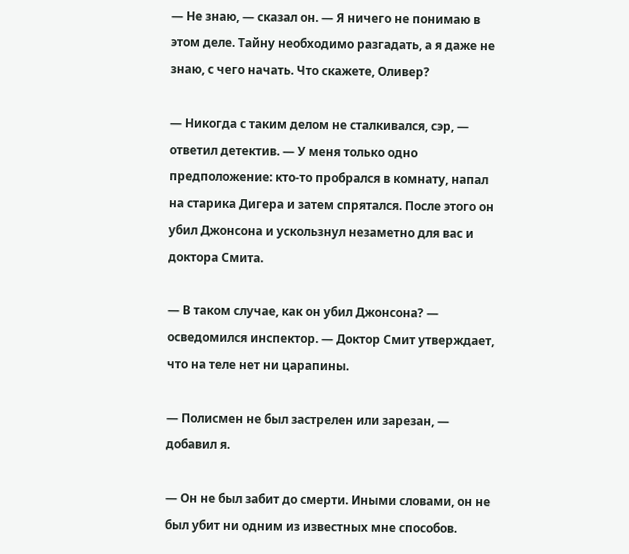— Не знаю, — сказал он. — Я ничего не понимаю в этом деле. Тайну необходимо разгадать, а я даже не знаю, с чего начать. Что скажете, Оливер?

— Никогда с таким делом не сталкивался, сэр, — ответил детектив. — У меня только одно предположение: кто-то пробрался в комнату, напал на старика Дигера и затем спрятался. После этого он убил Джонсона и ускользнул незаметно для вас и доктора Смита.

— В таком случае, как он убил Джонсона? — осведомился инспектор. — Доктор Смит утверждает, что на теле нет ни царапины.

— Полисмен не был застрелен или зарезан, — добавил я.

— Он не был забит до смерти. Иными словами, он не был убит ни одним из известных мне способов.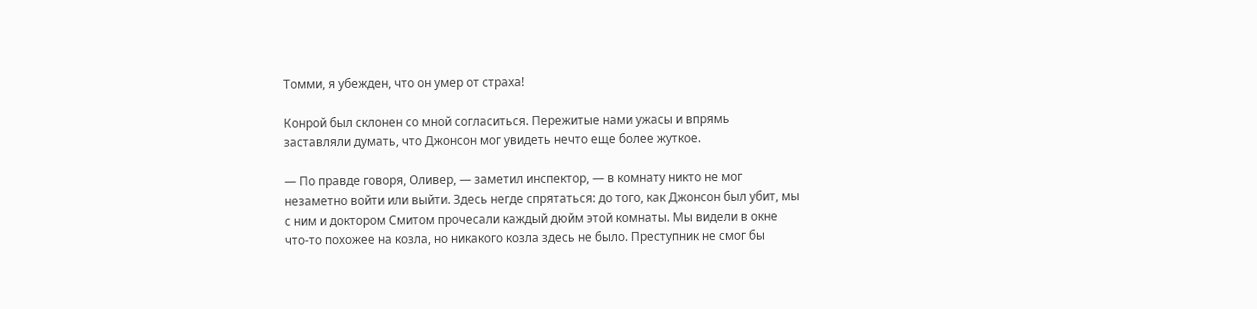Томми, я убежден, что он умер от страха!

Конрой был склонен со мной согласиться. Пережитые нами ужасы и впрямь заставляли думать, что Джонсон мог увидеть нечто еще более жуткое.

— По правде говоря, Оливер, — заметил инспектор, — в комнату никто не мог незаметно войти или выйти. Здесь негде спрятаться: до того, как Джонсон был убит, мы с ним и доктором Смитом прочесали каждый дюйм этой комнаты. Мы видели в окне что-то похожее на козла, но никакого козла здесь не было. Преступник не смог бы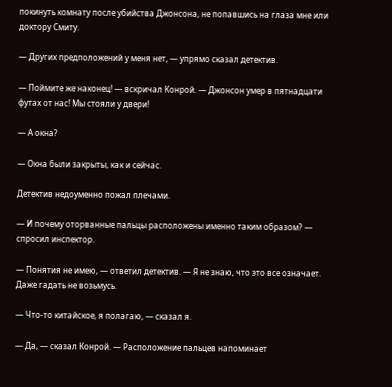покинуть комнату после убийства Джонсона, не попавшись на глаза мне или доктору Смиту.

— Других предположений у меня нет, — упрямо сказал детектив.

— Поймите же наконец! — вскричал Конрой. — Джонсон умер в пятнадцати футах от нас! Мы стояли у двери!

— А окна?

— Окна были закрыты, как и сейчас.

Детектив недоуменно пожал плечами.

— И почему оторванные пальцы расположены именно таким образом? — спросил инспектор.

— Понятия не имею, — ответил детектив. — Я не знаю, что это все означает. Даже гадать не возьмусь.

— Что-то китайское, я полагаю, — сказал я.

— Да, — сказал Конрой. — Расположение пальцев напоминает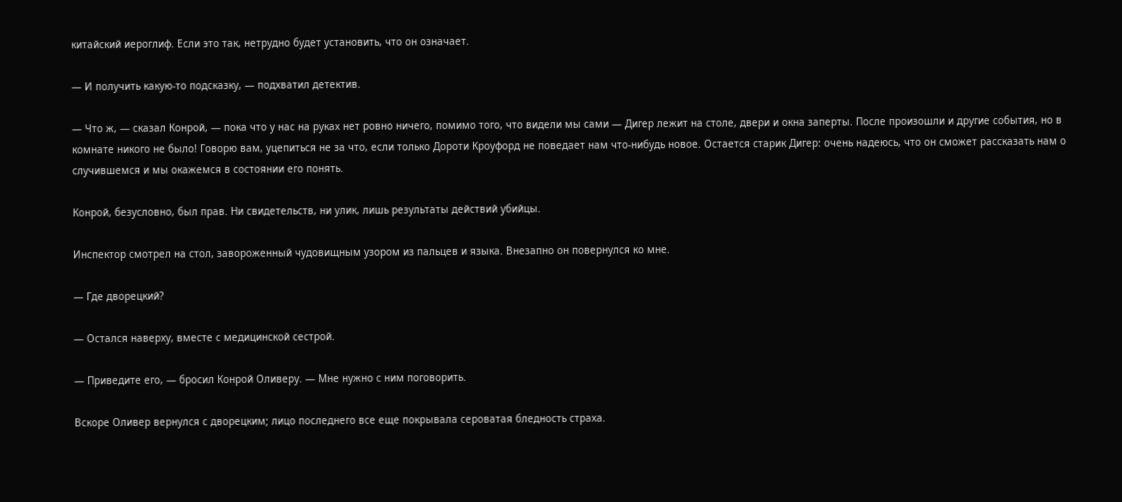китайский иероглиф. Если это так, нетрудно будет установить, что он означает.

— И получить какую-то подсказку, — подхватил детектив.

— Что ж, — сказал Конрой, — пока что у нас на руках нет ровно ничего, помимо того, что видели мы сами — Дигер лежит на столе, двери и окна заперты. После произошли и другие события, но в комнате никого не было! Говорю вам, уцепиться не за что, если только Дороти Кроуфорд не поведает нам что-нибудь новое. Остается старик Дигер: очень надеюсь, что он сможет рассказать нам о случившемся и мы окажемся в состоянии его понять.

Конрой, безусловно, был прав. Ни свидетельств, ни улик, лишь результаты действий убийцы.

Инспектор смотрел на стол, завороженный чудовищным узором из пальцев и языка. Внезапно он повернулся ко мне.

— Где дворецкий?

— Остался наверху, вместе с медицинской сестрой.

— Приведите его, — бросил Конрой Оливеру. — Мне нужно с ним поговорить.

Вскоре Оливер вернулся с дворецким; лицо последнего все еще покрывала сероватая бледность страха.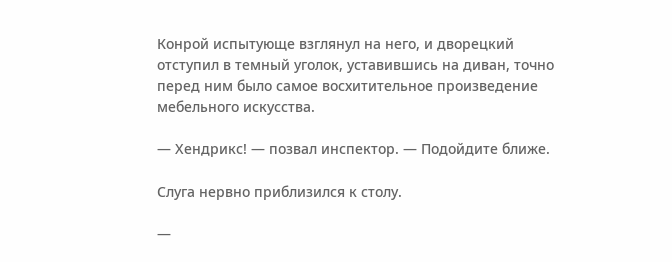Конрой испытующе взглянул на него, и дворецкий отступил в темный уголок, уставившись на диван, точно перед ним было самое восхитительное произведение мебельного искусства.

— Хендрикс! — позвал инспектор. — Подойдите ближе.

Слуга нервно приблизился к столу.

—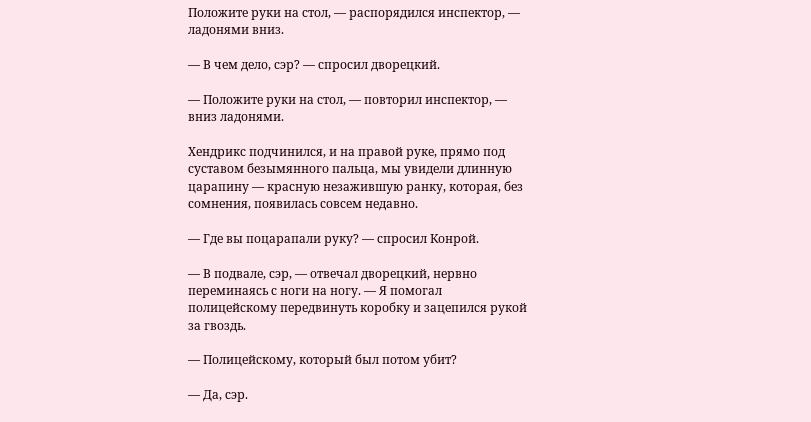Положите руки на стол, — распорядился инспектор, — ладонями вниз.

— В чем дело, сэр? — спросил дворецкий.

— Положите руки на стол, — повторил инспектор, — вниз ладонями.

Хендрикс подчинился, и на правой руке, прямо под суставом безымянного пальца, мы увидели длинную царапину — красную незажившую ранку, которая, без сомнения, появилась совсем недавно.

— Где вы поцарапали руку? — спросил Конрой.

— В подвале, сэр, — отвечал дворецкий, нервно переминаясь с ноги на ногу. — Я помогал полицейскому передвинуть коробку и зацепился рукой за гвоздь.

— Полицейскому, который был потом убит?

— Да, сэр.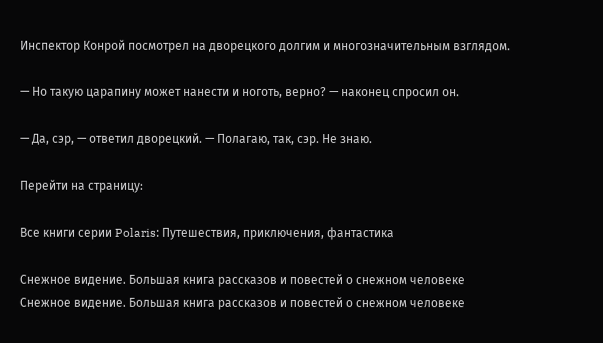Инспектор Конрой посмотрел на дворецкого долгим и многозначительным взглядом.

— Но такую царапину может нанести и ноготь, верно? — наконец спросил он.

— Да, сэр, — ответил дворецкий. — Полагаю, так, сэр. Не знаю.

Перейти на страницу:

Все книги серии Polaris: Путешествия, приключения, фантастика

Снежное видение. Большая книга рассказов и повестей о снежном человеке
Снежное видение. Большая книга рассказов и повестей о снежном человеке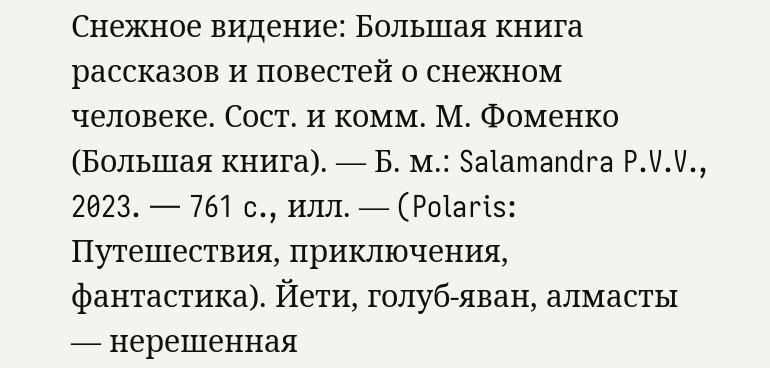Снежное видение: Большая книга рассказов и повестей о снежном человеке. Сост. и комм. М. Фоменко (Большая книга). — Б. м.: Salаmandra P.V.V., 2023. — 761 c., илл. — (Polaris: Путешествия, приключения, фантастика). Йети, голуб-яван, алмасты — нерешенная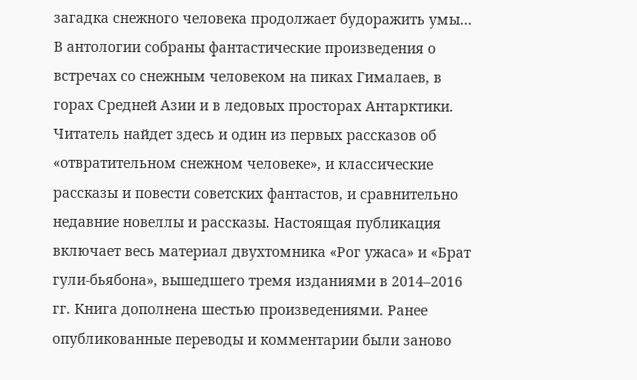загадка снежного человека продолжает будоражить умы… В антологии собраны фантастические произведения о встречах со снежным человеком на пиках Гималаев, в горах Средней Азии и в ледовых просторах Антарктики. Читатель найдет здесь и один из первых рассказов об «отвратительном снежном человеке», и классические рассказы и повести советских фантастов, и сравнительно недавние новеллы и рассказы. Настоящая публикация включает весь материал двухтомника «Рог ужаса» и «Брат гули-бьябона», вышедшего тремя изданиями в 2014–2016 гг. Книга дополнена шестью произведениями. Ранее опубликованные переводы и комментарии были заново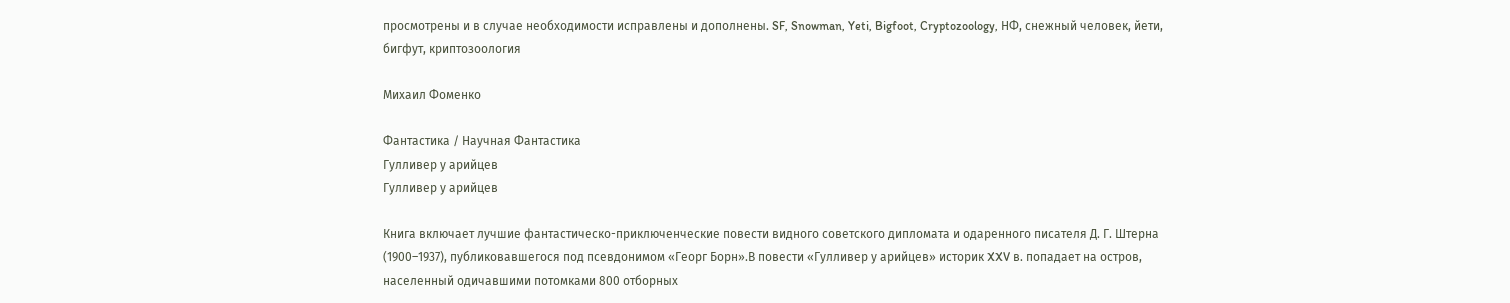просмотрены и в случае необходимости исправлены и дополнены. SF, Snowman, Yeti, Bigfoot, Cryptozoology, НФ, снежный человек, йети, бигфут, криптозоология

Михаил Фоменко

Фантастика / Научная Фантастика
Гулливер у арийцев
Гулливер у арийцев

Книга включает лучшие фантастическо-приключенческие повести видного советского дипломата и одаренного писателя Д. Г. Штерна (1900–1937), публиковавшегося под псевдонимом «Георг Борн».В повести «Гулливер у арийцев» историк XXV в. попадает на остров, населенный одичавшими потомками 800 отборных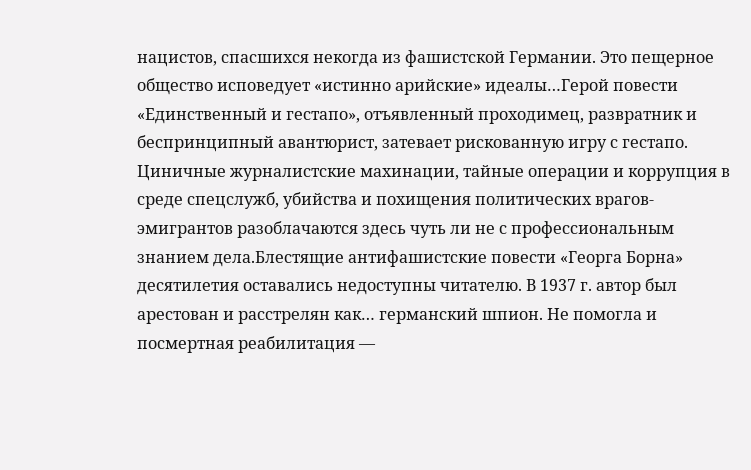нацистов, спасшихся некогда из фашистской Германии. Это пещерное общество исповедует «истинно арийские» идеалы…Герой повести «Единственный и гестапо», отъявленный проходимец, развратник и беспринципный авантюрист, затевает рискованную игру с гестапо. Циничные журналистские махинации, тайные операции и коррупция в среде спецслужб, убийства и похищения политических врагов-эмигрантов разоблачаются здесь чуть ли не с профессиональным знанием дела.Блестящие антифашистские повести «Георга Борна» десятилетия оставались недоступны читателю. В 1937 г. автор был арестован и расстрелян как… германский шпион. Не помогла и посмертная реабилитация —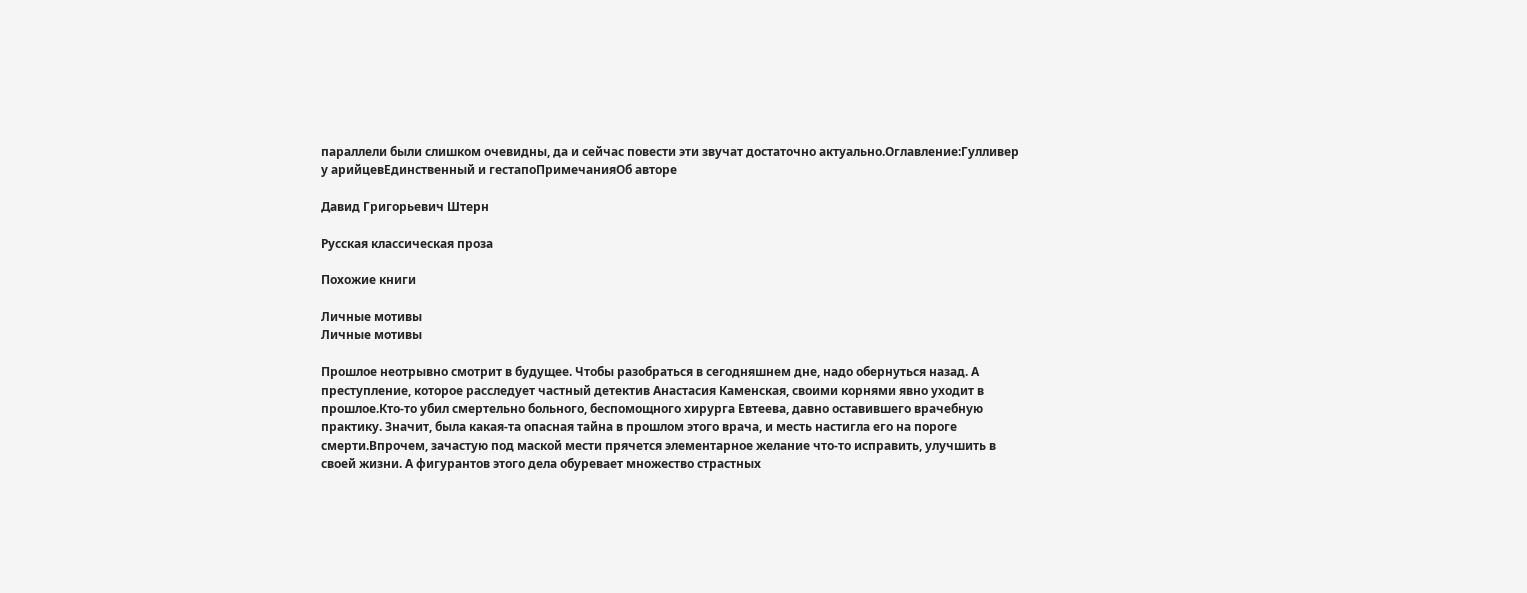параллели были слишком очевидны, да и сейчас повести эти звучат достаточно актуально.Оглавление:Гулливер у арийцевЕдинственный и гестапоПримечанияОб авторе

Давид Григорьевич Штерн

Русская классическая проза

Похожие книги

Личные мотивы
Личные мотивы

Прошлое неотрывно смотрит в будущее. Чтобы разобраться в сегодняшнем дне, надо обернуться назад. А преступление, которое расследует частный детектив Анастасия Каменская, своими корнями явно уходит в прошлое.Кто-то убил смертельно больного, беспомощного хирурга Евтеева, давно оставившего врачебную практику. Значит, была какая-та опасная тайна в прошлом этого врача, и месть настигла его на пороге смерти.Впрочем, зачастую под маской мести прячется элементарное желание что-то исправить, улучшить в своей жизни. А фигурантов этого дела обуревает множество страстных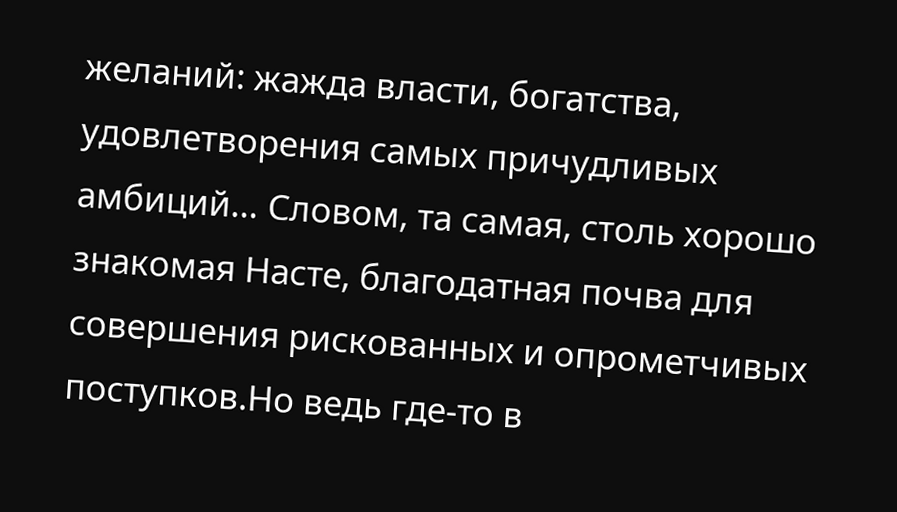желаний: жажда власти, богатства, удовлетворения самых причудливых амбиций… Словом, та самая, столь хорошо знакомая Насте, благодатная почва для совершения рискованных и опрометчивых поступков.Но ведь где-то в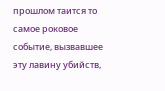прошлом таится то самое роковое событие, вызвавшее эту лавину убийств,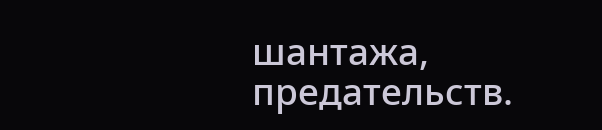шантажа, предательств.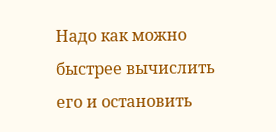Надо как можно быстрее вычислить его и остановить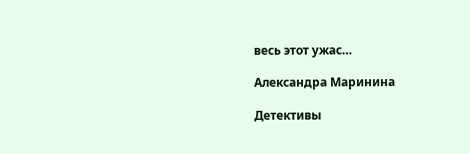весь этот ужас…

Александра Маринина

Детективы